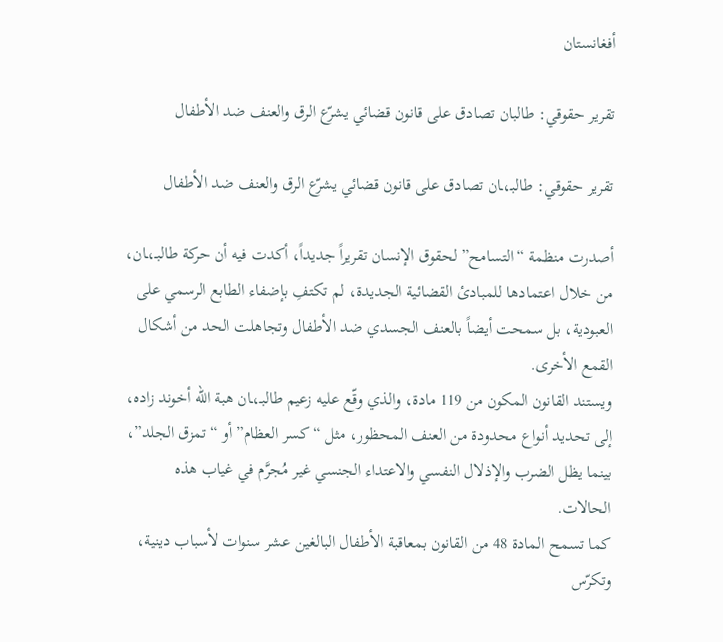أفغانستان

تقرير حقوقي: طالبان تصادق على قانون قضائي يشرّع الرق والعنف ضد الأطفال

تقرير حقوقي: طالبـ،ـان تصادق على قانون قضائي يشرّع الرق والعنف ضد الأطفال

أصدرت منظمة “التسامح” لحقوق الإنسان تقريراً جديداً، أكدت فيه أن حركة طالبـ،ـان، من خلال اعتمادها للمبادئ القضائية الجديدة، لم تكتفِ بإضفاء الطابع الرسمي على العبودية، بل سمحت أيضاً بالعنف الجسدي ضد الأطفال وتجاهلت الحد من أشكال القمع الأخرى.
ويستند القانون المكون من 119 مادة، والذي وقّع عليه زعيم طالبـ،ـان هبة الله أخوند زاده، إلى تحديد أنواع محدودة من العنف المحظور، مثل “كسر العظام” أو “تمزق الجلد”، بينما يظل الضرب والإذلال النفسي والاعتداء الجنسي غير مُجرَّم في غياب هذه الحالات.
كما تسمح المادة 48 من القانون بمعاقبة الأطفال البالغين عشر سنوات لأسباب دينية، وتكرّس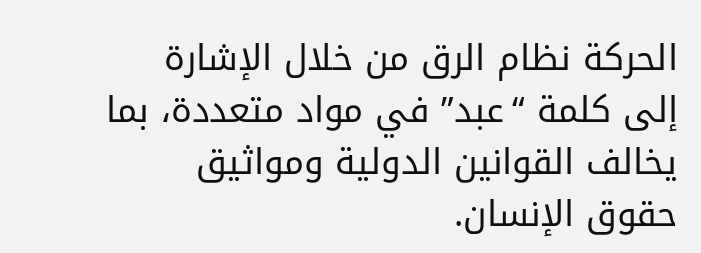الحركة نظام الرق من خلال الإشارة إلى كلمة “عبد” في مواد متعددة، بما يخالف القوانين الدولية ومواثيق حقوق الإنسان.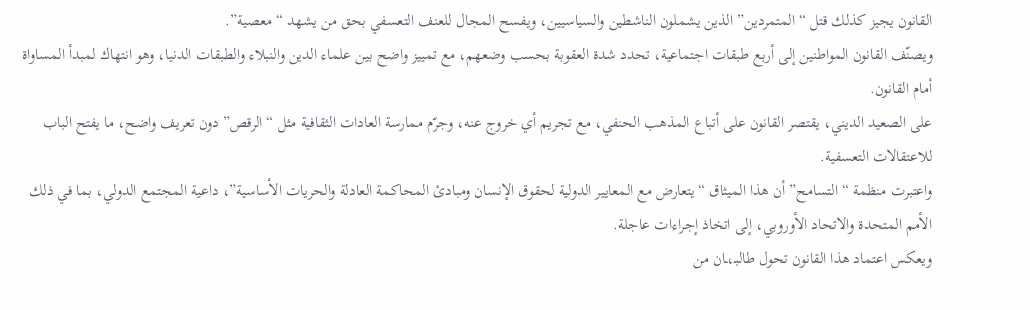القانون يجيز كذلك قتل “المتمردين” الذين يشملون الناشطين والسياسيين، ويفسح المجال للعنف التعسفي بحق من يشهد “معصية”.
ويصنّف القانون المواطنين إلى أربع طبقات اجتماعية، تحدد شدة العقوبة بحسب وضعهم، مع تمييز واضح بين علماء الدين والنبلاء والطبقات الدنيا، وهو انتهاك لمبدأ المساواة أمام القانون.
على الصعيد الديني، يقتصر القانون على أتباع المذهب الحنفي، مع تجريم أي خروج عنه، وجرّم ممارسة العادات الثقافية مثل “الرقص” دون تعريف واضح، ما يفتح الباب للاعتقالات التعسفية.
واعتبرت منظمة “التسامح” أن هذا الميثاق “يتعارض مع المعايير الدولية لحقوق الإنسان ومبادئ المحاكمة العادلة والحريات الأساسية”، داعية المجتمع الدولي، بما في ذلك الأمم المتحدة والاتحاد الأوروبي، إلى اتخاذ إجراءات عاجلة.
ويعكس اعتماد هذا القانون تحول طالبـ،ـان من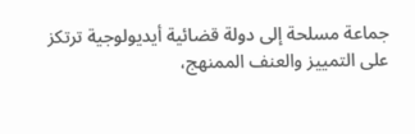جماعة مسلحة إلى دولة قضائية أيديولوجية ترتكز على التمييز والعنف الممنهج،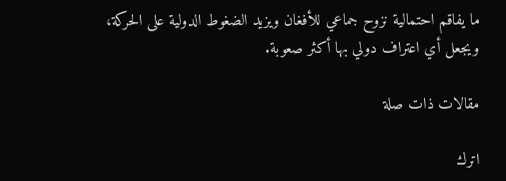ما يفاقم احتمالية نزوح جماعي للأفغان ويزيد الضغوط الدولية على الحركة، ويجعل أي اعتراف دولي بها أكثر صعوبة.

مقالات ذات صلة

اترك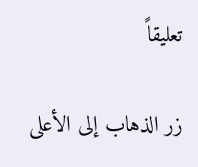تعليقاً

زر الذهاب إلى الأعلى